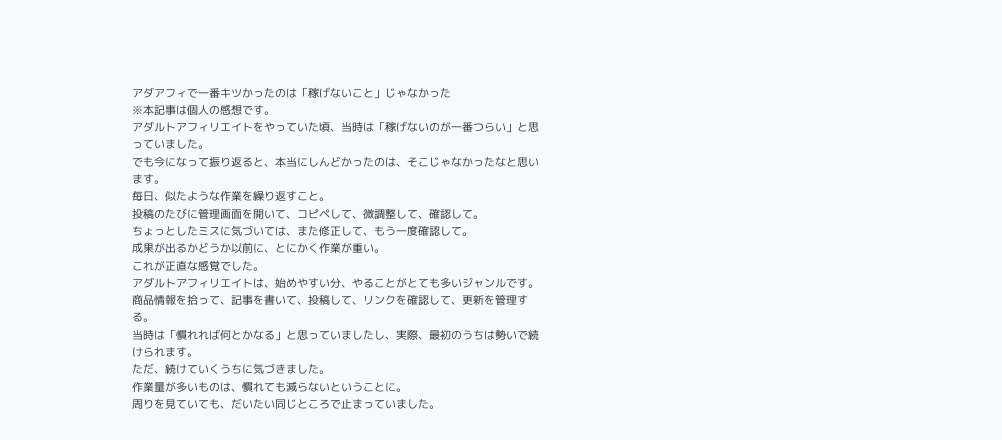アダアフィで一番キツかったのは「稼げないこと」じゃなかった
※本記事は個人の感想です。
アダルトアフィリエイトをやっていた頃、当時は「稼げないのが一番つらい」と思っていました。
でも今になって振り返ると、本当にしんどかったのは、そこじゃなかったなと思います。
毎日、似たような作業を繰り返すこと。
投稿のたびに管理画面を開いて、コピペして、微調整して、確認して。
ちょっとしたミスに気づいては、また修正して、もう一度確認して。
成果が出るかどうか以前に、とにかく作業が重い。
これが正直な感覚でした。
アダルトアフィリエイトは、始めやすい分、やることがとても多いジャンルです。
商品情報を拾って、記事を書いて、投稿して、リンクを確認して、更新を管理する。
当時は「慣れれば何とかなる」と思っていましたし、実際、最初のうちは勢いで続けられます。
ただ、続けていくうちに気づきました。
作業量が多いものは、慣れても減らないということに。
周りを見ていても、だいたい同じところで止まっていました。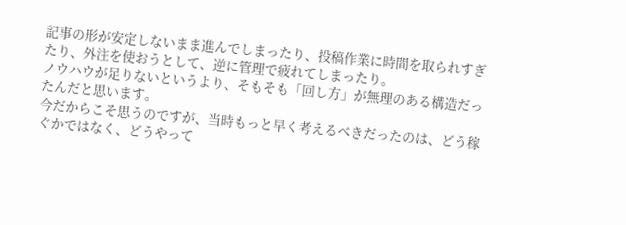記事の形が安定しないまま進んでしまったり、投稿作業に時間を取られすぎたり、外注を使おうとして、逆に管理で疲れてしまったり。
ノウハウが足りないというより、そもそも「回し方」が無理のある構造だったんだと思います。
今だからこそ思うのですが、当時もっと早く考えるべきだったのは、どう稼ぐかではなく、どうやって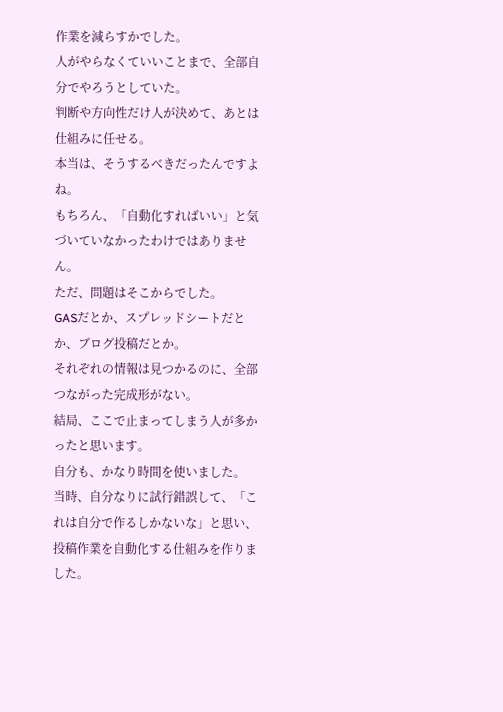作業を減らすかでした。
人がやらなくていいことまで、全部自分でやろうとしていた。
判断や方向性だけ人が決めて、あとは仕組みに任せる。
本当は、そうするべきだったんですよね。
もちろん、「自動化すればいい」と気づいていなかったわけではありません。
ただ、問題はそこからでした。
GASだとか、スプレッドシートだとか、ブログ投稿だとか。
それぞれの情報は見つかるのに、全部つながった完成形がない。
結局、ここで止まってしまう人が多かったと思います。
自分も、かなり時間を使いました。
当時、自分なりに試行錯誤して、「これは自分で作るしかないな」と思い、投稿作業を自動化する仕組みを作りました。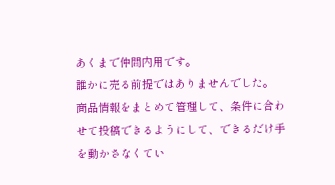あくまで仲間内用です。
誰かに売る前提ではありませんでした。
商品情報をまとめて管理して、条件に合わせて投稿できるようにして、できるだけ手を動かさなくてい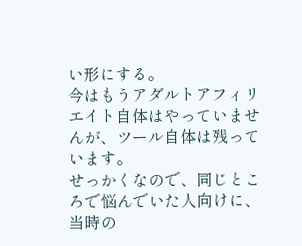い形にする。
今はもうアダルトアフィリエイト自体はやっていませんが、ツール自体は残っています。
せっかくなので、同じところで悩んでいた人向けに、当時の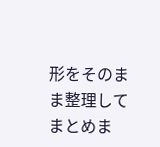形をそのまま整理してまとめま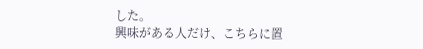した。
興味がある人だけ、こちらに置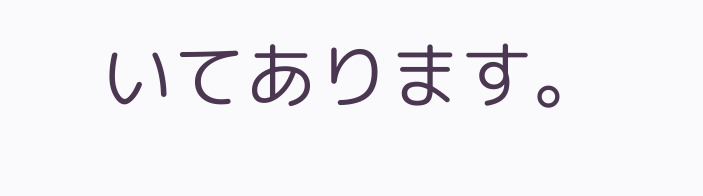いてあります。